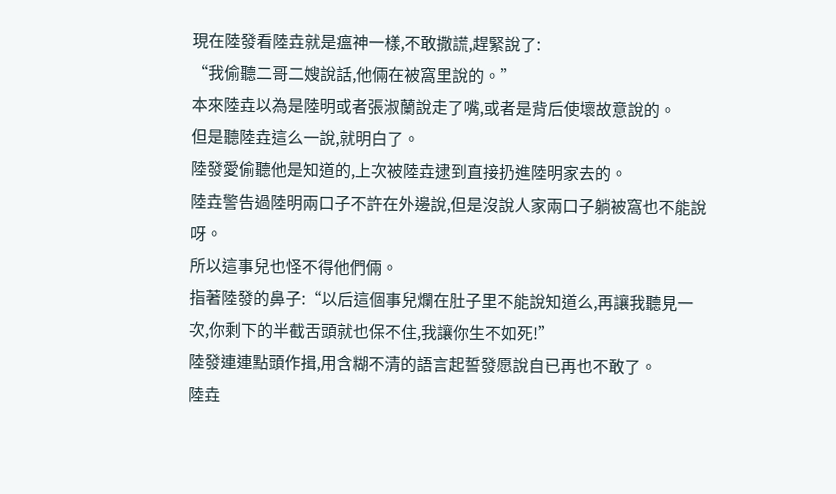現在陸發看陸垚就是瘟神一樣,不敢撒謊,趕緊說了:
“我偷聽二哥二嫂說話,他倆在被窩里說的。”
本來陸垚以為是陸明或者張淑蘭說走了嘴,或者是背后使壞故意說的。
但是聽陸垚這么一說,就明白了。
陸發愛偷聽他是知道的,上次被陸垚逮到直接扔進陸明家去的。
陸垚警告過陸明兩口子不許在外邊說,但是沒說人家兩口子躺被窩也不能說呀。
所以這事兒也怪不得他們倆。
指著陸發的鼻子:“以后這個事兒爛在肚子里不能說知道么,再讓我聽見一次,你剩下的半截舌頭就也保不住,我讓你生不如死!”
陸發連連點頭作揖,用含糊不清的語言起誓發愿說自已再也不敢了。
陸垚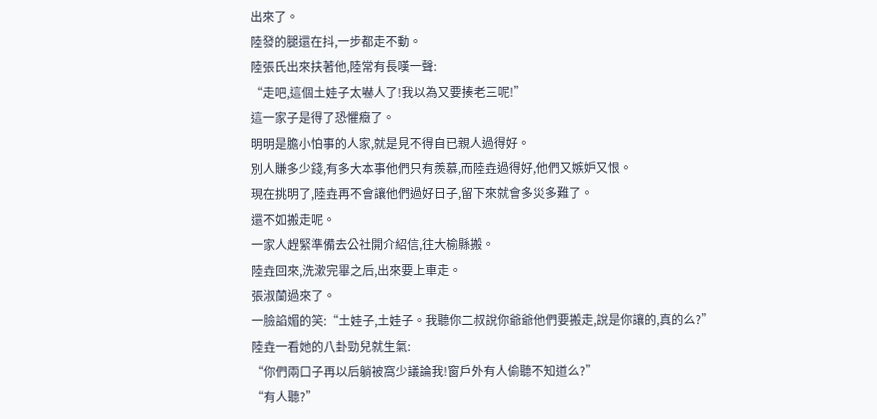出來了。
陸發的腿還在抖,一步都走不動。
陸張氏出來扶著他,陸常有長嘆一聲:
“走吧,這個土娃子太嚇人了!我以為又要揍老三呢!”
這一家子是得了恐懼癥了。
明明是膽小怕事的人家,就是見不得自已親人過得好。
別人賺多少錢,有多大本事他們只有羨慕,而陸垚過得好,他們又嫉妒又恨。
現在挑明了,陸垚再不會讓他們過好日子,留下來就會多災多難了。
還不如搬走呢。
一家人趕緊準備去公社開介紹信,往大榆縣搬。
陸垚回來,洗漱完畢之后,出來要上車走。
張淑蘭過來了。
一臉諂媚的笑:“土娃子,土娃子。我聽你二叔說你爺爺他們要搬走,說是你讓的,真的么?”
陸垚一看她的八卦勁兒就生氣:
“你們兩口子再以后躺被窩少議論我!窗戶外有人偷聽不知道么?”
“有人聽?”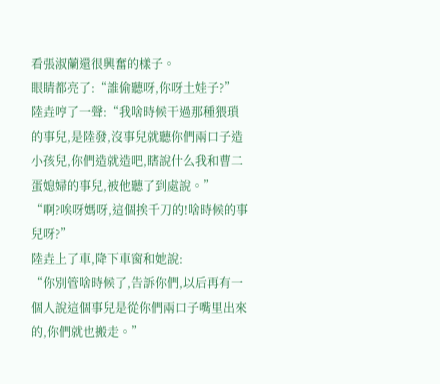看張淑蘭還很興奮的樣子。
眼睛都亮了:“誰偷聽呀,你呀土娃子?”
陸垚哼了一聲:“我啥時候干過那種猥瑣的事兒,是陸發,沒事兒就聽你們兩口子造小孩兒,你們造就造吧,瞎說什么我和曹二蛋媳婦的事兒,被他聽了到處說。”
“啊?唉呀媽呀,這個挨千刀的!啥時候的事兒呀?”
陸垚上了車,降下車窗和她說:
“你別管啥時候了,告訴你們,以后再有一個人說這個事兒是從你們兩口子嘴里出來的,你們就也搬走。”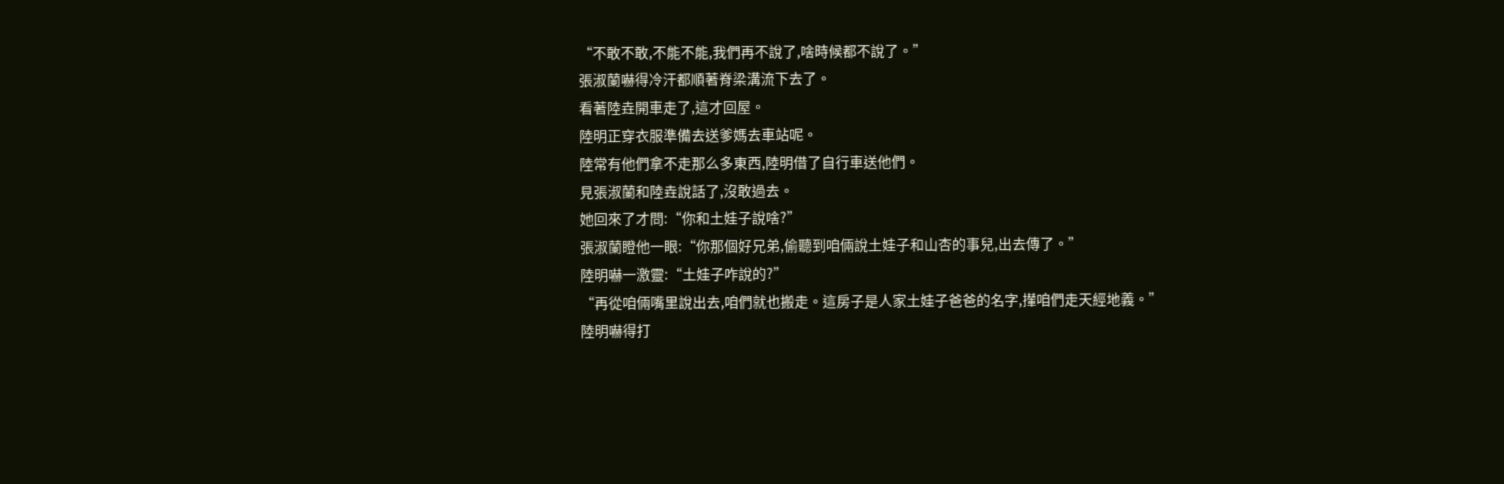“不敢不敢,不能不能,我們再不說了,啥時候都不說了。”
張淑蘭嚇得冷汗都順著脊梁溝流下去了。
看著陸垚開車走了,這才回屋。
陸明正穿衣服準備去送爹媽去車站呢。
陸常有他們拿不走那么多東西,陸明借了自行車送他們。
見張淑蘭和陸垚說話了,沒敢過去。
她回來了才問:“你和土娃子說啥?”
張淑蘭瞪他一眼:“你那個好兄弟,偷聽到咱倆說土娃子和山杏的事兒,出去傳了。”
陸明嚇一激靈:“土娃子咋說的?”
“再從咱倆嘴里說出去,咱們就也搬走。這房子是人家土娃子爸爸的名字,攆咱們走天經地義。”
陸明嚇得打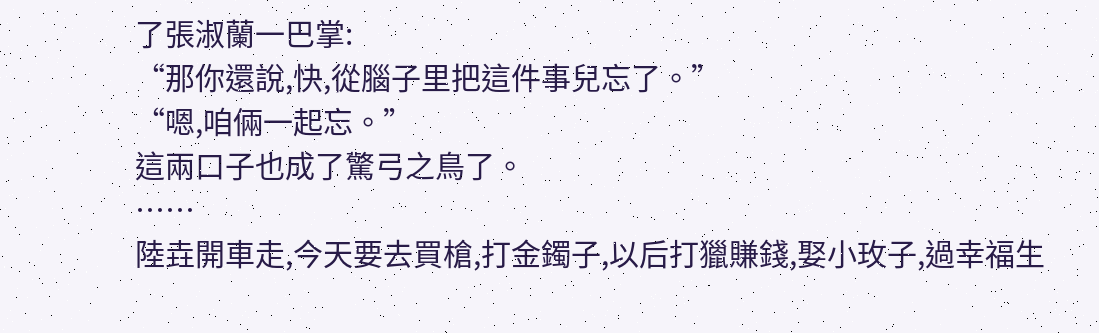了張淑蘭一巴掌:
“那你還說,快,從腦子里把這件事兒忘了。”
“嗯,咱倆一起忘。”
這兩口子也成了驚弓之鳥了。
……
陸垚開車走,今天要去買槍,打金鐲子,以后打獵賺錢,娶小玫子,過幸福生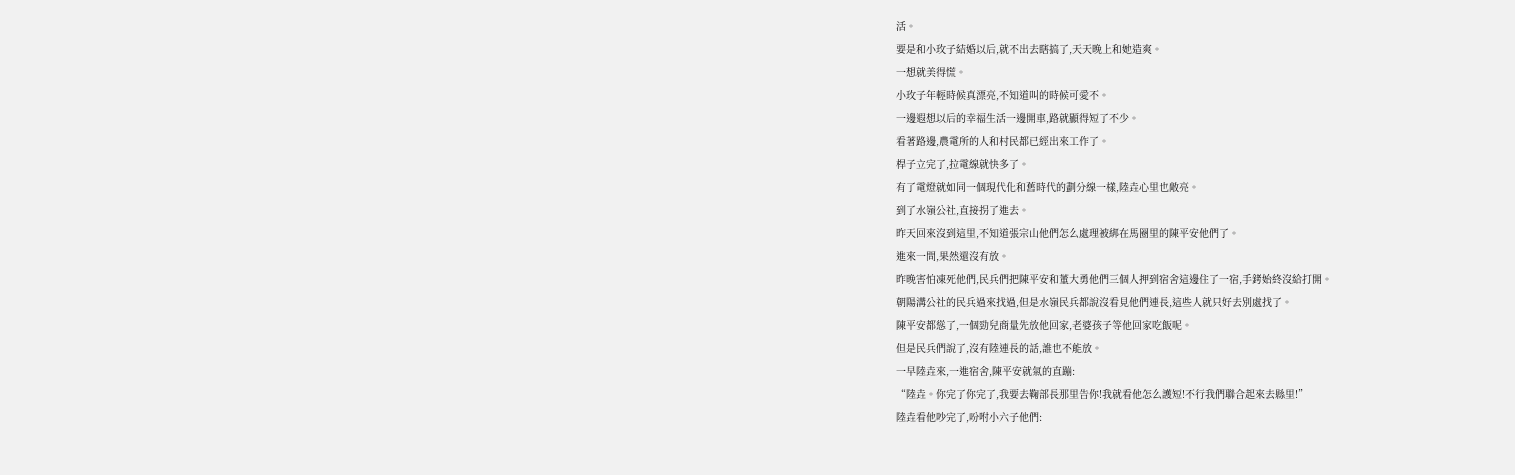活。
要是和小玫子結婚以后,就不出去瞎搞了,天天晚上和她造爽。
一想就美得慌。
小玫子年輕時候真漂亮,不知道叫的時候可愛不。
一邊遐想以后的幸福生活一邊開車,路就顯得短了不少。
看著路邊,農電所的人和村民都已經出來工作了。
桿子立完了,拉電線就快多了。
有了電燈就如同一個現代化和舊時代的劃分線一樣,陸垚心里也敞亮。
到了水嶺公社,直接拐了進去。
昨天回來沒到這里,不知道張宗山他們怎么處理被綁在馬圈里的陳平安他們了。
進來一問,果然還沒有放。
昨晚害怕凍死他們,民兵們把陳平安和董大勇他們三個人押到宿舍這邊住了一宿,手銬始終沒給打開。
朝陽溝公社的民兵過來找過,但是水嶺民兵都說沒看見他們連長,這些人就只好去別處找了。
陳平安都慫了,一個勁兒商量先放他回家,老婆孩子等他回家吃飯呢。
但是民兵們說了,沒有陸連長的話,誰也不能放。
一早陸垚來,一進宿舍,陳平安就氣的直蹦:
“陸垚。你完了你完了,我要去鞠部長那里告你!我就看他怎么護短!不行我們聯合起來去縣里!”
陸垚看他吵完了,吩咐小六子他們: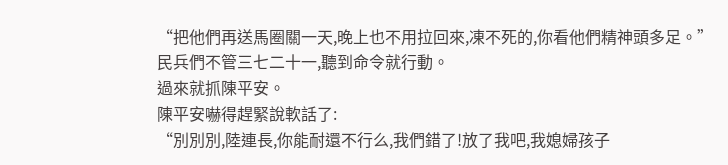“把他們再送馬圈關一天,晚上也不用拉回來,凍不死的,你看他們精神頭多足。”
民兵們不管三七二十一,聽到命令就行動。
過來就抓陳平安。
陳平安嚇得趕緊說軟話了:
“別別別,陸連長,你能耐還不行么,我們錯了!放了我吧,我媳婦孩子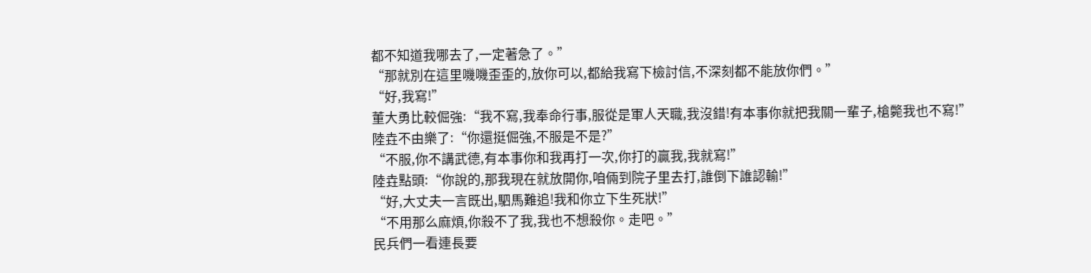都不知道我哪去了,一定著急了。”
“那就別在這里嘰嘰歪歪的,放你可以,都給我寫下檢討信,不深刻都不能放你們。”
“好,我寫!”
董大勇比較倔強:“我不寫,我奉命行事,服從是軍人天職,我沒錯!有本事你就把我關一輩子,槍斃我也不寫!”
陸垚不由樂了:“你還挺倔強,不服是不是?”
“不服,你不講武德,有本事你和我再打一次,你打的贏我,我就寫!”
陸垚點頭:“你說的,那我現在就放開你,咱倆到院子里去打,誰倒下誰認輸!”
“好,大丈夫一言既出,駟馬難追!我和你立下生死狀!”
“不用那么麻煩,你殺不了我,我也不想殺你。走吧。”
民兵們一看連長要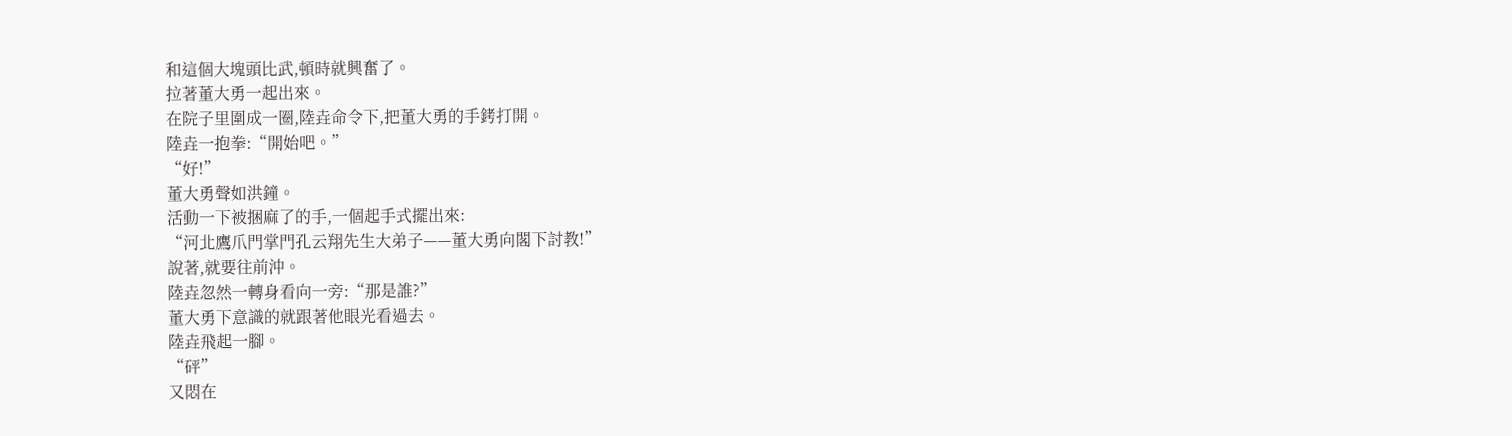和這個大塊頭比武,頓時就興奮了。
拉著董大勇一起出來。
在院子里圍成一圈,陸垚命令下,把董大勇的手銬打開。
陸垚一抱拳:“開始吧。”
“好!”
董大勇聲如洪鐘。
活動一下被捆麻了的手,一個起手式擺出來:
“河北鷹爪門掌門孔云翔先生大弟子——董大勇向閣下討教!”
說著,就要往前沖。
陸垚忽然一轉身看向一旁:“那是誰?”
董大勇下意識的就跟著他眼光看過去。
陸垚飛起一腳。
“砰”
又悶在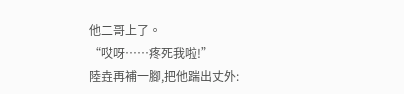他二哥上了。
“哎呀……疼死我啦!”
陸垚再補一腳,把他踹出丈外: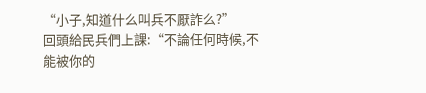“小子,知道什么叫兵不厭詐么?”
回頭給民兵們上課:“不論任何時候,不能被你的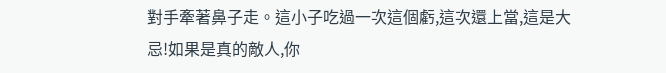對手牽著鼻子走。這小子吃過一次這個虧,這次還上當,這是大忌!如果是真的敵人,你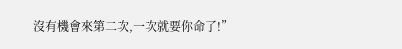沒有機會來第二次,一次就要你命了!”